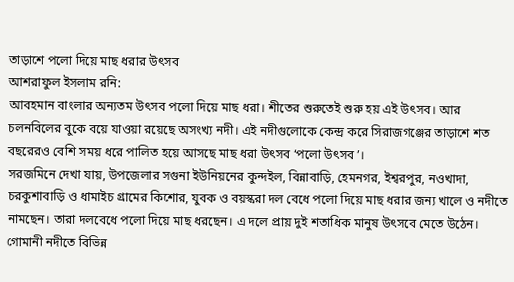তাড়াশে পলো দিয়ে মাছ ধরার উৎসব
আশরাফুল ইসলাম রনি:
আবহমান বাংলার অন্যতম উৎসব পলো দিয়ে মাছ ধরা। শীতের শুরুতেই শুরু হয় এই উৎসব। আর চলনবিলের বুকে বয়ে যাওয়া রয়েছে অসংখ্য নদী। এই নদীগুলোকে কেন্দ্র করে সিরাজগঞ্জের তাড়াশে শত বছরেরও বেশি সময় ধরে পালিত হয়ে আসছে মাছ ধরা উৎসব ‘পলো উৎসব’।
সরজমিনে দেখা যায়, উপজেলার সগুনা ইউনিয়নের কুন্দইল, বিন্নাবাড়ি, হেমনগর, ইশ্বরপুর, নওখাদা, চরকুশাবাড়ি ও ধামাইচ গ্রামের কিশোর, যুবক ও বয়স্করা দল বেধে পলো দিয়ে মাছ ধরার জন্য খালে ও নদীতে নামছেন। তারা দলবেধে পলো দিয়ে মাছ ধরছেন। এ দলে প্রায় দুই শতাধিক মানুষ উৎসবে মেতে উঠেন। গোমানী নদীতে বিভিন্ন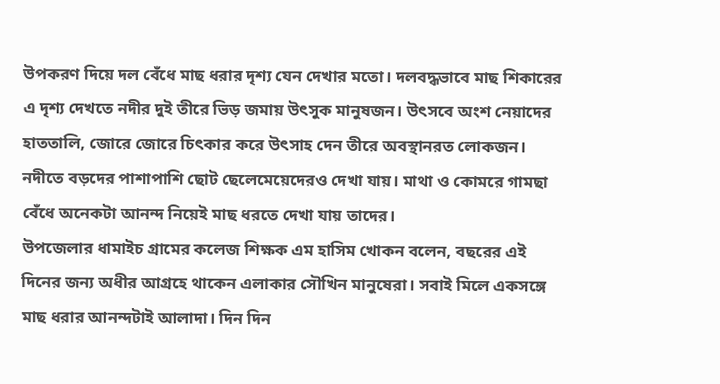উপকরণ দিয়ে দল বেঁধে মাছ ধরার দৃশ্য যেন দেখার মতো। দলবদ্ধভাবে মাছ শিকারের এ দৃশ্য দেখতে নদীর দুই তীরে ভিড় জমায় উৎসুক মানুষজন। উৎসবে অংশ নেয়াদের হাততালি, জোরে জোরে চিৎকার করে উৎসাহ দেন তীরে অবস্থানরত লোকজন। নদীতে বড়দের পাশাপাশি ছোট ছেলেমেয়েদেরও দেখা যায়। মাথা ও কোমরে গামছা বেঁধে অনেকটা আনন্দ নিয়েই মাছ ধরতে দেখা যায় তাদের।
উপজেলার ধামাইচ গ্রামের কলেজ শিক্ষক এম হাসিম খোকন বলেন, বছরের এই দিনের জন্য অধীর আগ্রহে থাকেন এলাকার সৌখিন মানুষেরা। সবাই মিলে একসঙ্গে মাছ ধরার আনন্দটাই আলাদা। দিন দিন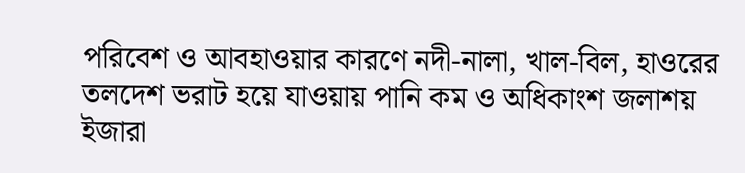পরিবেশ ও আবহাওয়ার কারণে নদী-নালা, খাল-বিল, হাওরের তলদেশ ভরাট হয়ে যাওয়ায় পানি কম ও অধিকাংশ জলাশয় ইজারা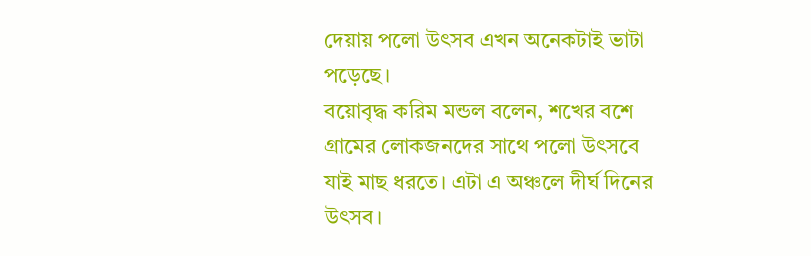দেয়ায় পলো উৎসব এখন অনেকটাই ভাটা পড়েছে।
বয়োবৃদ্ধ করিম মন্ডল বলেন, শখের বশে গ্রামের লোকজনদের সাথে পলো উৎসবে যাই মাছ ধরতে। এটা এ অঞ্চলে দীর্ঘ দিনের উৎসব।